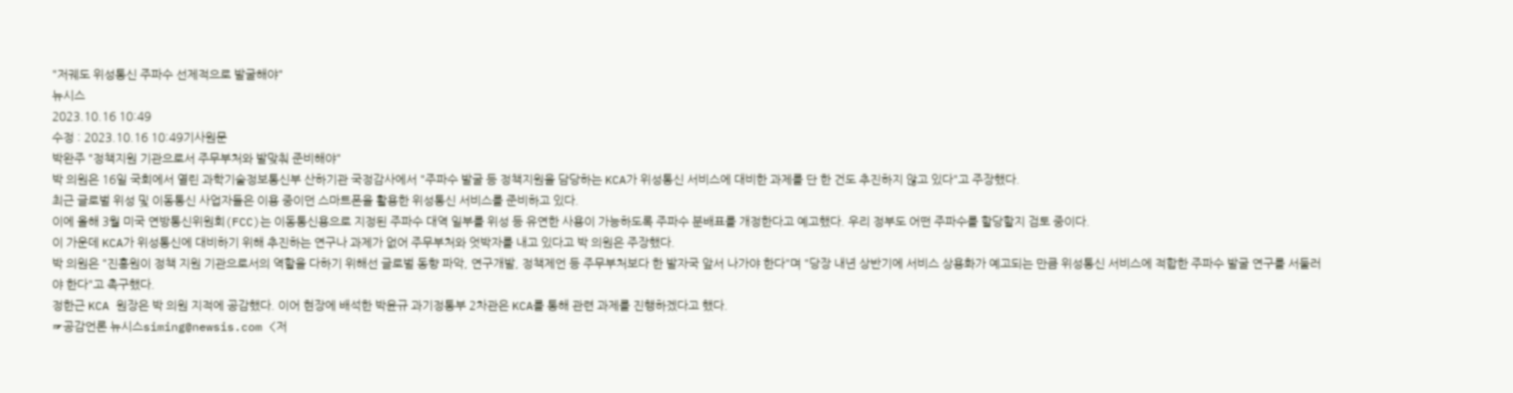"저궤도 위성통신 주파수 선제적으로 발굴해야"
뉴시스
2023.10.16 10:49
수정 : 2023.10.16 10:49기사원문
박완주 "정책지원 기관으로서 주무부처와 발맞춰 준비해야"
박 의원은 16일 국회에서 열린 과학기술정보통신부 산하기관 국정감사에서 "주파수 발굴 등 정책지원을 담당하는 KCA가 위성통신 서비스에 대비한 과제를 단 한 건도 추진하지 않고 있다"고 주장했다.
최근 글로벌 위성 및 이동통신 사업자들은 이용 중이던 스마트폰을 활용한 위성통신 서비스를 준비하고 있다.
이에 올해 3월 미국 연방통신위원회(FCC)는 이동통신용으로 지정된 주파수 대역 일부를 위성 등 유연한 사용이 가능하도록 주파수 분배표를 개정한다고 예고했다. 우리 정부도 어떤 주파수를 할당할지 검토 중이다.
이 가운데 KCA가 위성통신에 대비하기 위해 추진하는 연구나 과제가 없어 주무부처와 엇박자를 내고 있다고 박 의원은 주장했다.
박 의원은 "진흥원이 정책 지원 기관으로서의 역할을 다하기 위해선 글로벌 동향 파악, 연구개발, 정책제언 등 주무부처보다 한 발자국 앞서 나가야 한다"며 "당장 내년 상반기에 서비스 상용화가 예고되는 만큼 위성통신 서비스에 적합한 주파수 발굴 연구를 서둘러야 한다"고 촉구했다.
정한근 KCA 원장은 박 의원 지적에 공감했다. 이어 현장에 배석한 박윤규 과기정통부 2차관은 KCA를 통해 관련 과제를 진행하겠다고 했다.
☞공감언론 뉴시스siming@newsis.com <저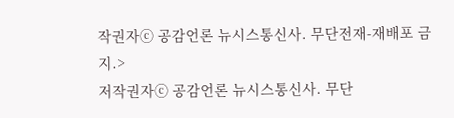작권자ⓒ 공감언론 뉴시스통신사. 무단전재-재배포 금지.>
저작권자ⓒ 공감언론 뉴시스통신사. 무단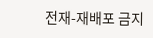전재-재배포 금지